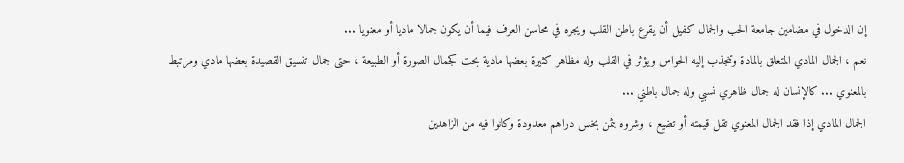إن الدخول في مضامين جامعة الحب والجمال كفيل أن يقرع باطن القلب ويجره في محاسن العرف فيما أن يكون جمالا ماديا أو معنويا ...
نعم ، الجمال المادي المتعلق بالمادة وتنجذب إليه الحواس ويؤثر في القلب وله مظاهر كثيرة بعضها مادية بحت كجمال الصورة أو الطبيعة ، حتى جمال تنسيق القصيدة بعضها مادي ومرتبط بالمعنوي ... كالإنسان له جمال ظاهري نسبي وله جمال باطني ...
الجمال المادي إذا فقد الجمال المعنوي تقل قيمته أو تضيع ، وشروه بثمن بخس دراهم معدودة وكانوا فيه من الزاهدين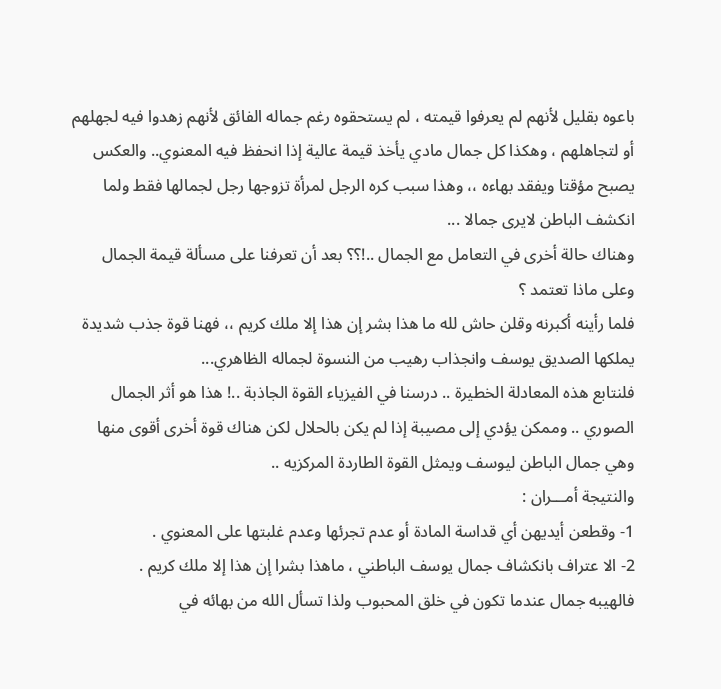باعوه بقليل لأنهم لم يعرفوا قيمته ، لم يستحقوه رغم جماله الفائق لأنهم زهدوا فيه لجهلهم أو لتجاهلهم ، وهكذا كل جمال مادي يأخذ قيمة عالية إذا انحفظ فيه المعنوي.. والعكس يصبح مؤقتا ويفقد بهاءه ،، وهذا سبب كره الرجل لمرأة تزوجها رجل لجمالها فقط ولما انكشف الباطن لايرى جمالا ...
وهناك حالة أخرى في التعامل مع الجمال ..!؟؟ بعد أن تعرفنا على مسألة قيمة الجمال وعلى ماذا تعتمد ؟
فلما رأينه أكبرنه وقلن حاش لله ما هذا بشر إن هذا إلا ملك كريم ،، فهنا قوة جذب شديدة يملكها الصديق يوسف وانجذاب رهيب من النسوة لجماله الظاهري...
فلنتابع هذه المعادلة الخطيرة .. درسنا في الفيزياء القوة الجاذبة ..! هذا هو أثر الجمال الصوري .. وممكن يؤدي إلى مصيبة إذا لم يكن بالحلال لكن هناك قوة أخرى أقوى منها وهي جمال الباطن ليوسف ويمثل القوة الطاردة المركزيه ..
والنتيجة أمـــران :
1- وقطعن أيديهن أي قداسة المادة أو عدم تجرئها وعدم غلبتها على المعنوي .
2- الا عتراف بانكشاف جمال يوسف الباطني ، ماهذا بشرا إن هذا إلا ملك كريم .
فالهيبه جمال عندما تكون في خلق المحبوب ولذا تسأل الله من بهائه في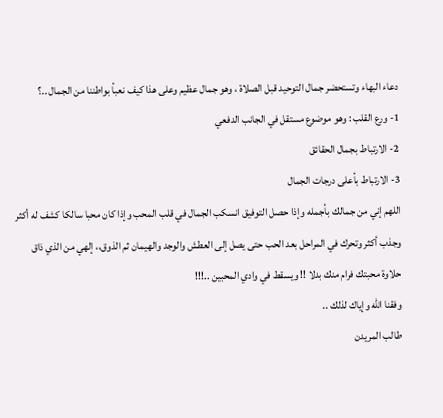دعاء البهاء وتستحضر جمال التوحيد قبل الصلاة ، وهو جمال عظيم وعلى هذا كيف نعبأ بواطننا من الجمال ..؟
1- ورع القلب : وهو موضوع مستقل في الجانب الدفعي
2- الارتباط بجمال الحقائق
3- الارتباط بأعلى درجات الجمال
اللهم إني من جمالك بأجمله وإذا حصل التوفيق انسكب الجمال في قلب المحب وإذا كان محبا سالكا كشف له أكثر وجذب أكثر وتحرك في المراحل بعد الحب حتى يصل إلى العطش والوجد والهيمان ثم الذوق،، إلهي من الذي ذاق حلاوة محبتك فرام منك بدلا !! ويسقط في وادي المحبين ..!!!
وفقنا الله وإياك لذلك ..
طالب المريدن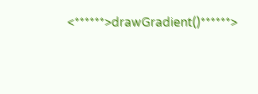<******>drawGradient()******>